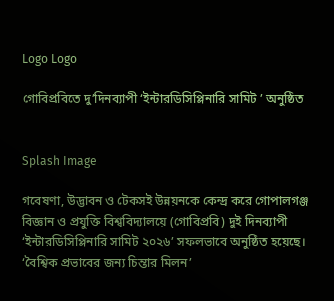Logo Logo

গোবিপ্রবিতে দু’দিনব্যাপী ‘ইন্টারডিসিপ্লিনারি সামিট ’ অনুষ্ঠিত


Splash Image

গবেষণা, উদ্ভাবন ও টেকসই উন্নয়নকে কেন্দ্র করে গোপালগঞ্জ বিজ্ঞান ও প্রযুক্তি বিশ্ববিদ্যালয়ে (গোবিপ্রবি) দুই দিনব্যাপী ‘ইন্টারডিসিপ্লিনারি সামিট ২০২৬’ সফলভাবে অনুষ্ঠিত হয়েছে। ‘বৈশ্বিক প্রভাবের জন্য চিন্তার মিলন’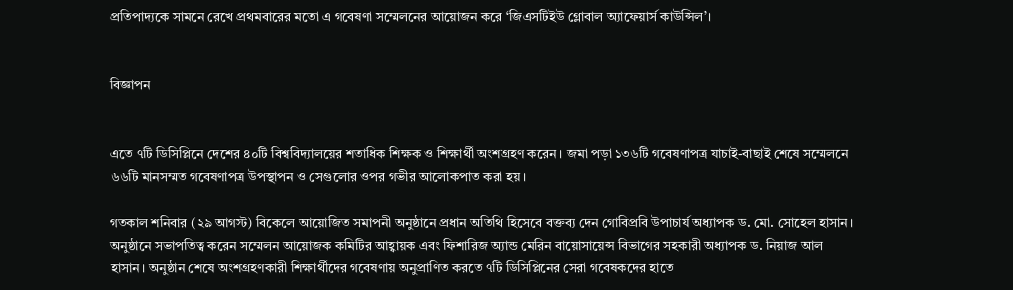প্রতিপাদ্যকে সামনে রেখে প্রথমবারের মতো এ গবেষণা সম্মেলনের আয়োজন করে ‘জিএসটিইউ গ্লোবাল অ্যাফেয়ার্স কাউন্সিল’।


বিজ্ঞাপন


এতে ৭টি ডিসিপ্লিনে দেশের ৪০টি বিশ্ববিদ্যালয়ের শতাধিক শিক্ষক ও শিক্ষার্থী অংশগ্রহণ করেন। জমা পড়া ১৩৬টি গবেষণাপত্র যাচাই-বাছাই শেষে সম্মেলনে ৬৬টি মানসম্মত গবেষণাপত্র উপস্থাপন ও সেগুলোর ওপর গভীর আলোকপাত করা হয়।

গতকাল শনিবার (২৯ আগস্ট) বিকেলে আয়োজিত সমাপনী অনুষ্ঠানে প্রধান অতিথি হিসেবে বক্তব্য দেন গোবিপ্রবি উপাচার্য অধ্যাপক ড. মো. সোহেল হাসান। অনুষ্ঠানে সভাপতিত্ব করেন সম্মেলন আয়োজক কমিটির আহ্বায়ক এবং ফিশারিজ অ্যান্ড মেরিন বায়োসায়েন্স বিভাগের সহকারী অধ্যাপক ড. নিয়াজ আল হাসান। অনুষ্ঠান শেষে অংশগ্রহণকারী শিক্ষার্থীদের গবেষণায় অনুপ্রাণিত করতে ৭টি ডিসিপ্লিনের সেরা গবেষকদের হাতে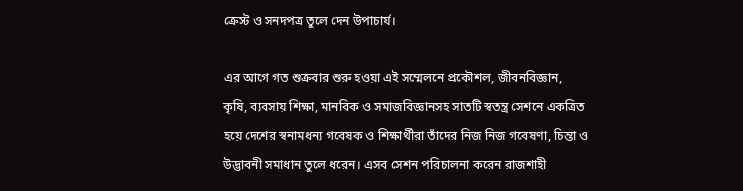ক্রেস্ট ও সনদপত্র তুলে দেন উপাচার্য।

এর আগে গত শুক্রবার শুরু হওয়া এই সম্মেলনে প্রকৌশল, জীবনবিজ্ঞান, কৃষি, ব্যবসায় শিক্ষা, মানবিক ও সমাজবিজ্ঞানসহ সাতটি স্বতন্ত্র সেশনে একত্রিত হয়ে দেশের স্বনামধন্য গবেষক ও শিক্ষার্থীরা তাঁদের নিজ নিজ গবেষণা, চিন্তা ও উদ্ভাবনী সমাধান তুলে ধরেন। এসব সেশন পরিচালনা করেন রাজশাহী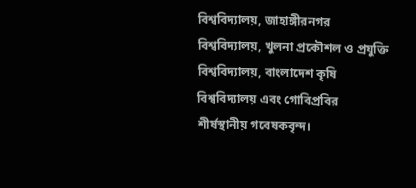বিশ্ববিদ্যালয়, জাহাঙ্গীরনগর বিশ্ববিদ্যালয়, খুলনা প্রকৌশল ও প্রযুক্তি বিশ্ববিদ্যালয়, বাংলাদেশ কৃষি বিশ্ববিদ্যালয় এবং গোবিপ্রবির শীর্ষস্থানীয় গবেষকবৃন্দ।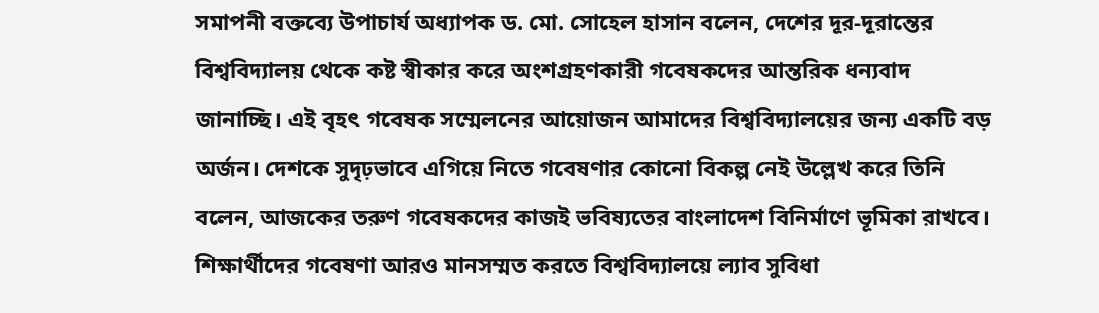সমাপনী বক্তব্যে উপাচার্য অধ্যাপক ড. মো. সোহেল হাসান বলেন, দেশের দূর-দূরান্তের বিশ্ববিদ্যালয় থেকে কষ্ট স্বীকার করে অংশগ্রহণকারী গবেষকদের আন্তরিক ধন্যবাদ জানাচ্ছি। এই বৃহৎ গবেষক সম্মেলনের আয়োজন আমাদের বিশ্ববিদ্যালয়ের জন্য একটি বড় অর্জন। দেশকে সুদৃঢ়ভাবে এগিয়ে নিতে গবেষণার কোনো বিকল্প নেই উল্লেখ করে তিনি বলেন, আজকের তরুণ গবেষকদের কাজই ভবিষ্যতের বাংলাদেশ বিনির্মাণে ভূমিকা রাখবে। শিক্ষার্থীদের গবেষণা আরও মানসম্মত করতে বিশ্ববিদ্যালয়ে ল্যাব সুবিধা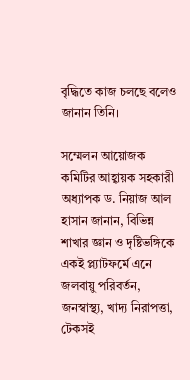বৃদ্ধিতে কাজ চলছে বলেও জানান তিনি।

সম্মেলন আয়োজক কমিটির আহ্বায়ক সহকারী অধ্যাপক ড. নিয়াজ আল হাসান জানান, বিভিন্ন শাখার জ্ঞান ও দৃষ্টিভঙ্গিকে একই প্ল্যাটফর্মে এনে জলবায়ু পরিবর্তন, জনস্বাস্থ্য, খাদ্য নিরাপত্তা, টেকসই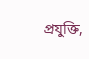প্রযুক্তি,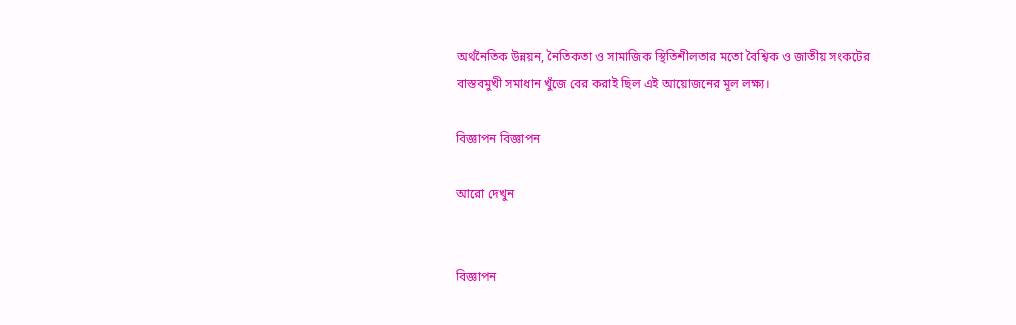অর্থনৈতিক উন্নয়ন, নৈতিকতা ও সামাজিক স্থিতিশীলতার মতো বৈশ্বিক ও জাতীয় সংকটের বাস্তবমুখী সমাধান খুঁজে বের করাই ছিল এই আয়োজনের মূল লক্ষ্য।

বিজ্ঞাপন বিজ্ঞাপন

আরো দেখুন


বিজ্ঞাপন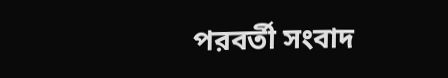পরবর্তী সংবাদ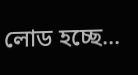লোড হচ্ছে...